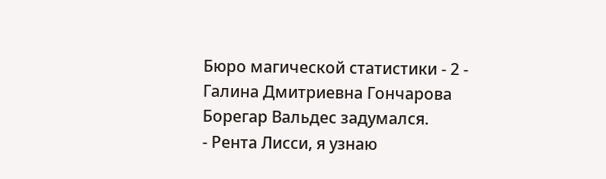Бюро магической статистики - 2 - Галина Дмитриевна Гончарова
Борегар Вальдес задумался.
- Рента Лисси, я узнаю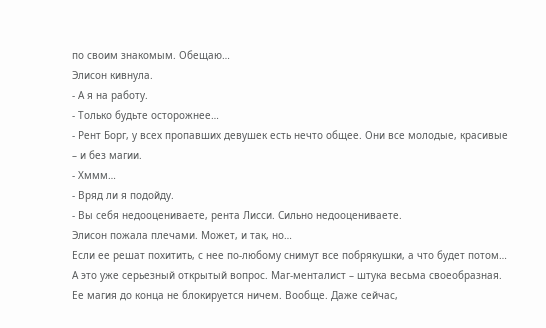по своим знакомым. Обещаю…
Элисон кивнула.
- А я на работу.
- Только будьте осторожнее…
- Рент Борг, у всех пропавших девушек есть нечто общее. Они все молодые, красивые – и без магии.
- Хммм…
- Вряд ли я подойду.
- Вы себя недооцениваете, рента Лисси. Сильно недооцениваете.
Элисон пожала плечами. Может, и так, но…
Если ее решат похитить, с нее по-любому снимут все побрякушки, а что будет потом… А это уже серьезный открытый вопрос. Маг-менталист – штука весьма своеобразная. Ее магия до конца не блокируется ничем. Вообще. Даже сейчас,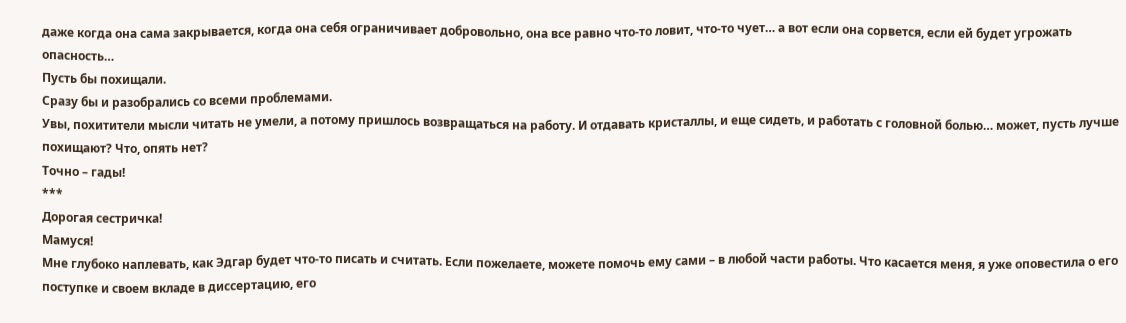даже когда она сама закрывается, когда она себя ограничивает добровольно, она все равно что-то ловит, что-то чует… а вот если она сорвется, если ей будет угрожать опасность…
Пусть бы похищали.
Сразу бы и разобрались со всеми проблемами.
Увы, похитители мысли читать не умели, а потому пришлось возвращаться на работу. И отдавать кристаллы, и еще сидеть, и работать с головной болью… может, пусть лучше похищают? Что, опять нет?
Точно – гады!
***
Дорогая сестричка!
Мамуся!
Мне глубоко наплевать, как Эдгар будет что-то писать и считать. Если пожелаете, можете помочь ему сами – в любой части работы. Что касается меня, я уже оповестила о его поступке и своем вкладе в диссертацию, его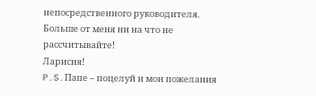непосредственного руководителя.
Больше от меня ни на что не рассчитывайте!
Ларисия!
P . S . Папе – поцелуй и мои пожелания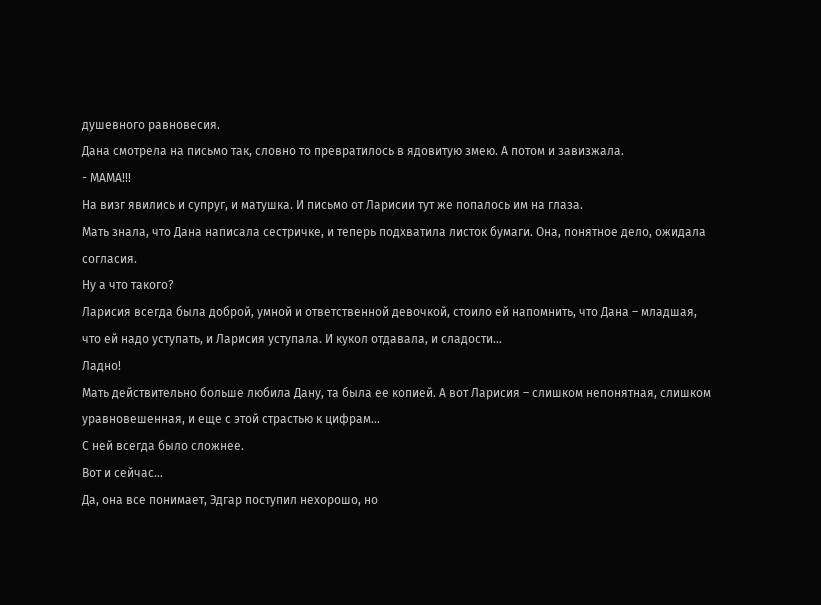душевного равновесия.
Дана смотрела на письмо так, словно то превратилось в ядовитую змею. А потом и завизжала.
- МАМА!!!
На визг явились и супруг, и матушка. И письмо от Ларисии тут же попалось им на глаза.
Мать знала, что Дана написала сестричке, и теперь подхватила листок бумаги. Она, понятное дело, ожидала согласия.
Ну а что такого?
Ларисия всегда была доброй, умной и ответственной девочкой, стоило ей напомнить, что Дана – младшая, что ей надо уступать, и Ларисия уступала. И кукол отдавала, и сладости…
Ладно!
Мать действительно больше любила Дану, та была ее копией. А вот Ларисия – слишком непонятная, слишком уравновешенная, и еще с этой страстью к цифрам…
С ней всегда было сложнее.
Вот и сейчас…
Да, она все понимает, Эдгар поступил нехорошо, но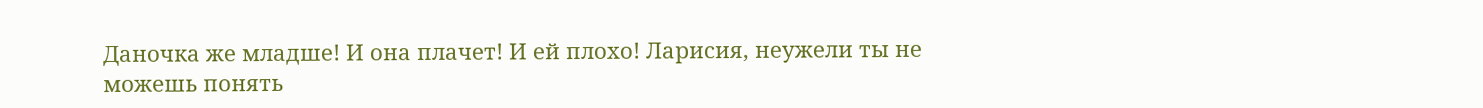Даночка же младше! И она плачет! И ей плохо! Ларисия, неужели ты не можешь понять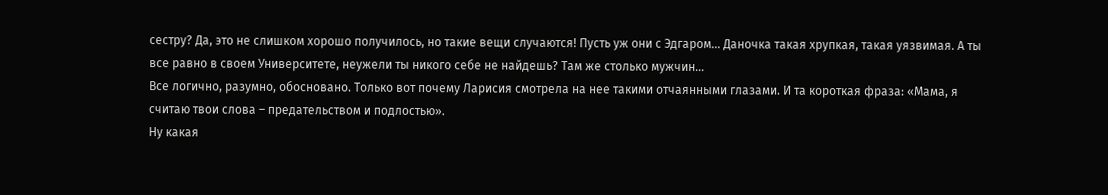сестру? Да, это не слишком хорошо получилось, но такие вещи случаются! Пусть уж они с Эдгаром… Даночка такая хрупкая, такая уязвимая. А ты все равно в своем Университете, неужели ты никого себе не найдешь? Там же столько мужчин…
Все логично, разумно, обосновано. Только вот почему Ларисия смотрела на нее такими отчаянными глазами. И та короткая фраза: «Мама, я считаю твои слова – предательством и подлостью».
Ну какая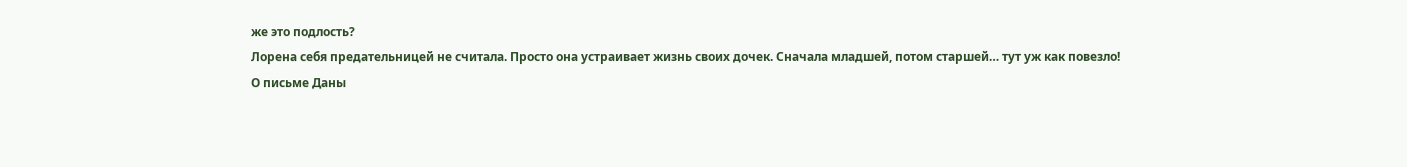же это подлость?
Лорена себя предательницей не считала. Просто она устраивает жизнь своих дочек. Сначала младшей, потом старшей… тут уж как повезло!
О письме Даны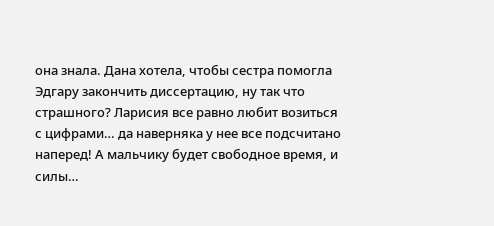она знала. Дана хотела, чтобы сестра помогла Эдгару закончить диссертацию, ну так что страшного? Ларисия все равно любит возиться с цифрами… да наверняка у нее все подсчитано наперед! А мальчику будет свободное время, и силы…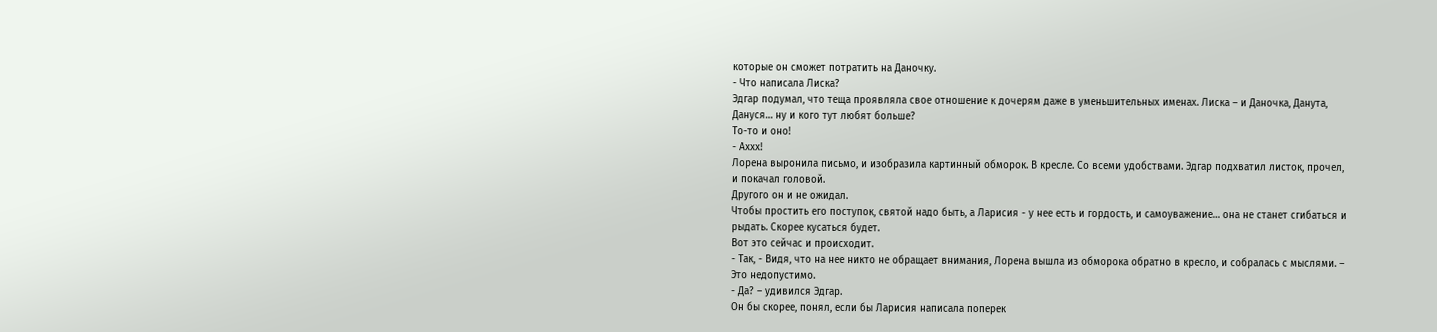которые он сможет потратить на Даночку.
- Что написала Лиска?
Эдгар подумал, что теща проявляла свое отношение к дочерям даже в уменьшительных именах. Лиска – и Даночка, Данута, Дануся… ну и кого тут любят больше?
То-то и оно!
- Аххх!
Лорена выронила письмо, и изобразила картинный обморок. В кресле. Со всеми удобствами. Эдгар подхватил листок, прочел, и покачал головой.
Другого он и не ожидал.
Чтобы простить его поступок, святой надо быть, а Ларисия - у нее есть и гордость, и самоуважение… она не станет сгибаться и рыдать. Скорее кусаться будет.
Вот это сейчас и происходит.
- Так, - Видя, что на нее никто не обращает внимания, Лорена вышла из обморока обратно в кресло, и собралась с мыслями. – Это недопустимо.
- Да? – удивился Эдгар.
Он бы скорее, понял, если бы Ларисия написала поперек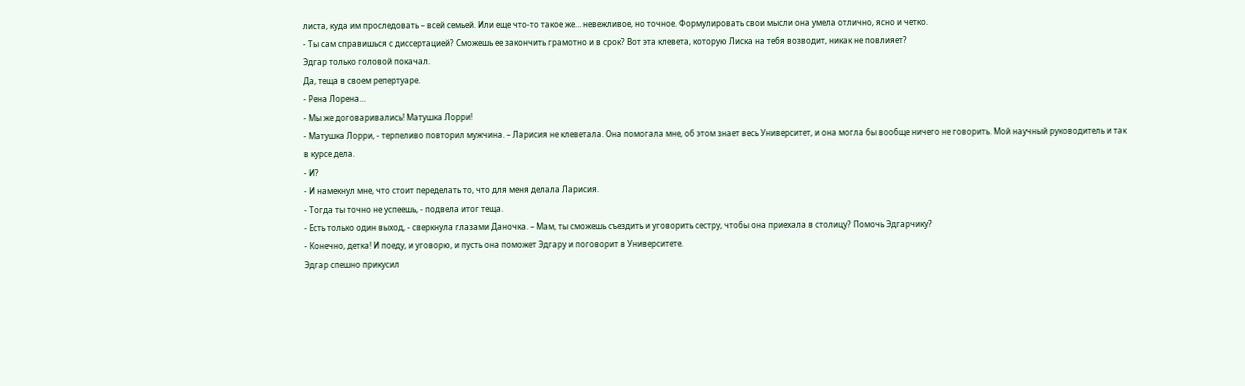листа, куда им проследовать – всей семьей. Или еще что-то такое же… невежливое, но точное. Формулировать свои мысли она умела отлично, ясно и четко.
- Ты сам справишься с диссертацией? Сможешь ее закончить грамотно и в срок? Вот эта клевета, которую Лиска на тебя возводит, никак не повлияет?
Эдгар только головой покачал.
Да, теща в своем репертуаре.
- Рена Лорена…
- Мы же договаривались! Матушка Лорри!
- Матушка Лорри, - терпеливо повторил мужчина. – Ларисия не клеветала. Она помогала мне, об этом знает весь Университет, и она могла бы вообще ничего не говорить. Мой научный руководитель и так в курсе дела.
- И?
- И намекнул мне, что стоит переделать то, что для меня делала Ларисия.
- Тогда ты точно не успеешь, - подвела итог теща.
- Есть только один выход, - сверкнула глазами Даночка. – Мам, ты сможешь съездить и уговорить сестру, чтобы она приехала в столицу? Помочь Эдгарчику?
- Конечно, детка! И поеду, и уговорю, и пусть она поможет Эдгару и поговорит в Университете.
Эдгар спешно прикусил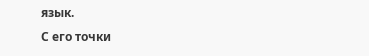язык.
С его точки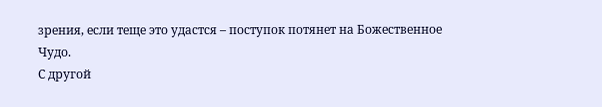зрения, если теще это удастся – поступок потянет на Божественное Чудо.
С другой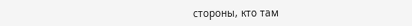стороны, кто там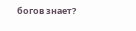богов знает?